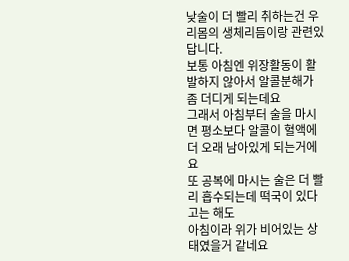낮술이 더 빨리 취하는건 우리몸의 생체리듬이랑 관련있답니다.
보통 아침엔 위장활동이 활발하지 않아서 알콜분해가 좀 더디게 되는데요
그래서 아침부터 술을 마시면 평소보다 알콜이 혈액에 더 오래 남아있게 되는거에요
또 공복에 마시는 술은 더 빨리 흡수되는데 떡국이 있다고는 해도
아침이라 위가 비어있는 상태였을거 같네요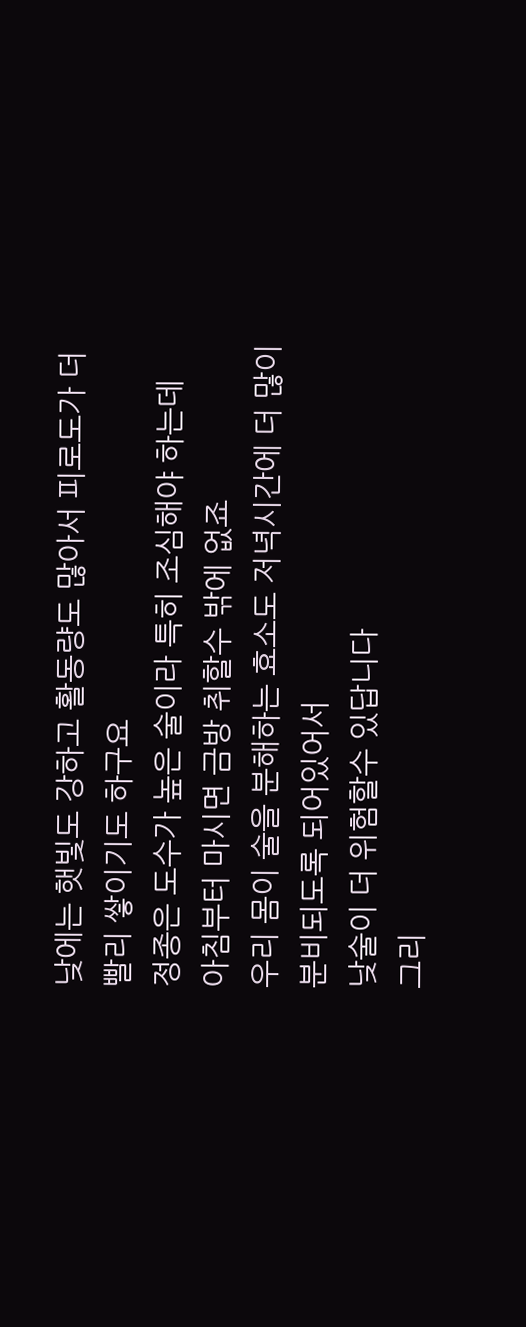낮에는 햇빛도 강하고 활동량도 많아서 피로도가 더 빨리 쌓이기도 하구요
정종은 도수가 높은 술이라 특히 조심해야 하는데
아침부터 마시면 금방 취할수 밖에 없죠
우리 몸이 술을 분해하는 효소도 저녁시간에 더 많이 분비되도록 되어있어서
낮술이 더 위험할수 있답니다
그리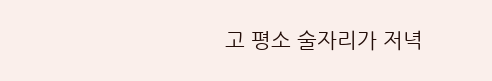고 평소 술자리가 저녁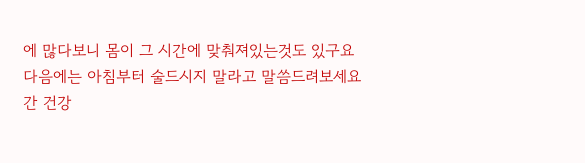에 많다보니 몸이 그 시간에 맞춰져있는것도 있구요
다음에는 아침부터 술드시지 말라고 말씀드려보세요
간 건강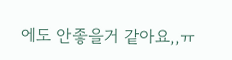에도 안좋을거 같아요,,ㅠ